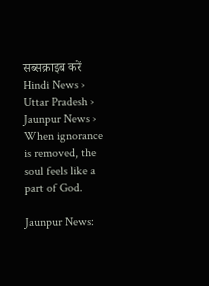सब्सक्राइब करें
Hindi News ›   Uttar Pradesh ›   Jaunpur News ›   When ignorance is removed, the soul feels like a part of God.

Jaunpur News: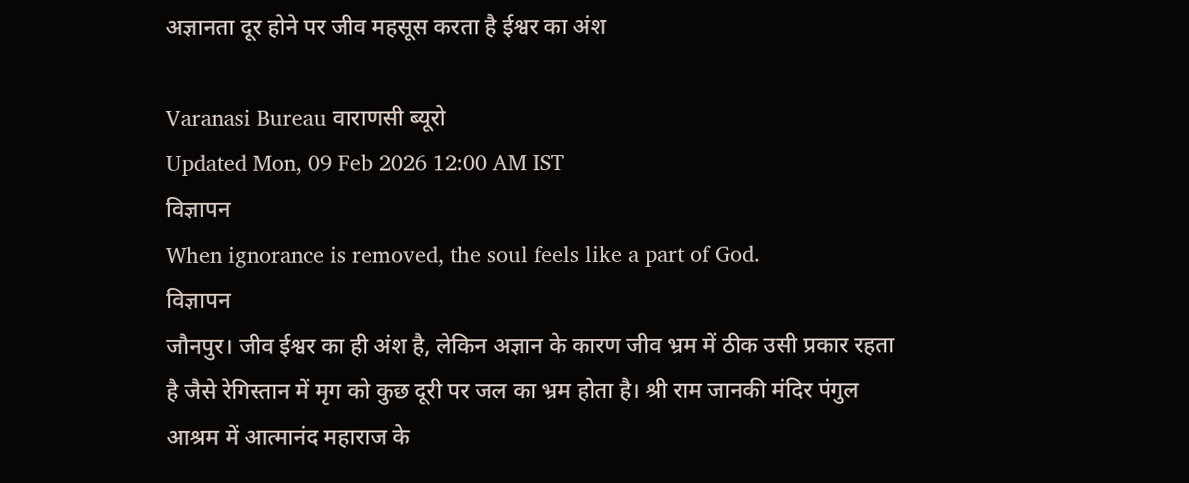अज्ञानता दूर होने पर जीव महसूस करता है ईश्वर का अंश

Varanasi Bureau वाराणसी ब्यूरो
Updated Mon, 09 Feb 2026 12:00 AM IST
विज्ञापन
When ignorance is removed, the soul feels like a part of God.
विज्ञापन
जौनपुर। जीव ईश्वर का ही अंश है, लेकिन अज्ञान के कारण जीव भ्रम में ठीक उसी प्रकार रहता है जैसे रेगिस्तान में मृग को कुछ दूरी पर जल का भ्रम होता है। श्री राम जानकी मंदिर पंगुल आश्रम में आत्मानंद महाराज के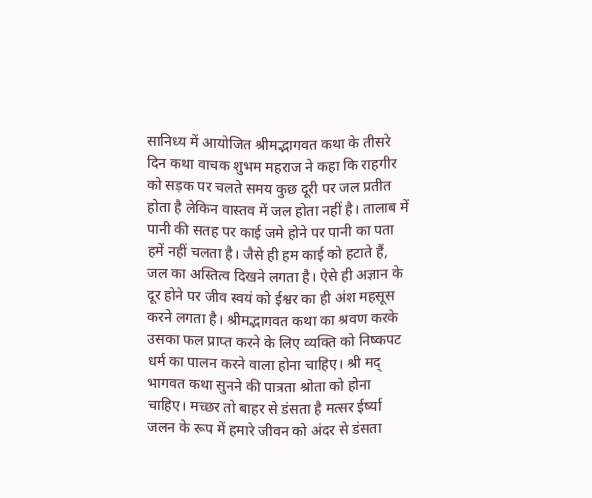सानिध्य में आयोजित श्रीमद्भागवत कथा के तीसरे दिन कथा वाचक शुभम महराज ने कहा कि राहगीर को सड़क पर चलते समय कुछ दूरी पर जल प्रतीत होता है लेकिन वास्तव में जल होता नहीं है। तालाब में पानी की सतह पर काई जमे होने पर पानी का पता हमें नहीं चलता है। जैसे ही हम काई को हटाते हैं, जल का अस्तित्व दिखने लगता है। ऐसे ही अज्ञान के दूर होने पर जीव स्वयं को ईश्वर का ही अंश महसूस करने लगता है। श्रीमद्भागवत कथा का श्रवण करके उसका फल प्राप्त करने के लिए व्यक्ति को निष्कपट धर्म का पालन करने वाला होना चाहिए। श्री मद् भागवत कथा सुनने की पात्रता श्रोता को होना चाहिए। मच्छर तो बाहर से डंसता है मत्सर ईर्ष्या जलन के रूप में हमारे जीवन को अंदर से डंसता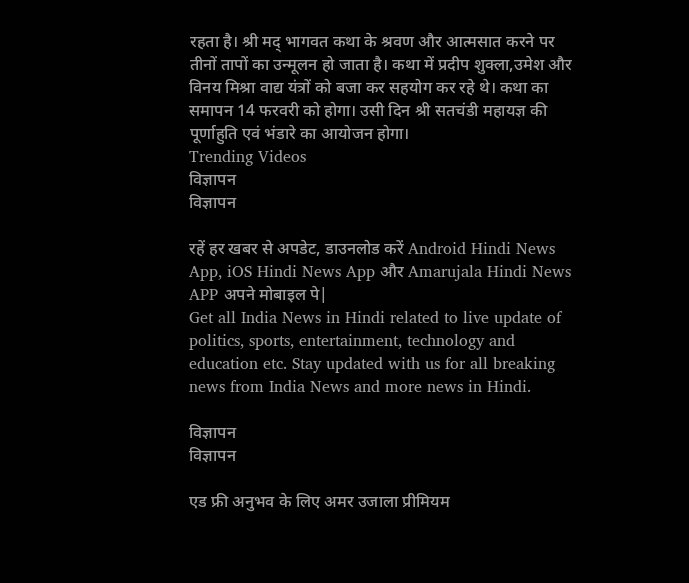रहता है। श्री मद् भागवत कथा के श्रवण और आत्मसात करने पर तीनों तापों का उन्मूलन हो जाता है। कथा में प्रदीप शुक्ला,उमेश और विनय मिश्रा वाद्य यंत्रों को बजा कर सहयोग कर रहे थे। कथा का समापन 14 फरवरी को होगा। उसी दिन श्री सतचंडी महायज्ञ की पूर्णाहुति एवं भंडारे का आयोजन होगा।
Trending Videos
विज्ञापन
विज्ञापन

रहें हर खबर से अपडेट, डाउनलोड करें Android Hindi News App, iOS Hindi News App और Amarujala Hindi News APP अपने मोबाइल पे|
Get all India News in Hindi related to live update of politics, sports, entertainment, technology and education etc. Stay updated with us for all breaking news from India News and more news in Hindi.

विज्ञापन
विज्ञापन

एड फ्री अनुभव के लिए अमर उजाला प्रीमियम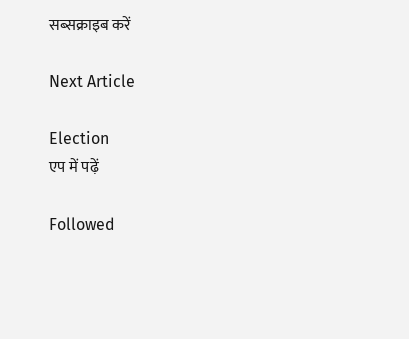सब्सक्राइब करें

Next Article

Election
एप में पढ़ें

Followed